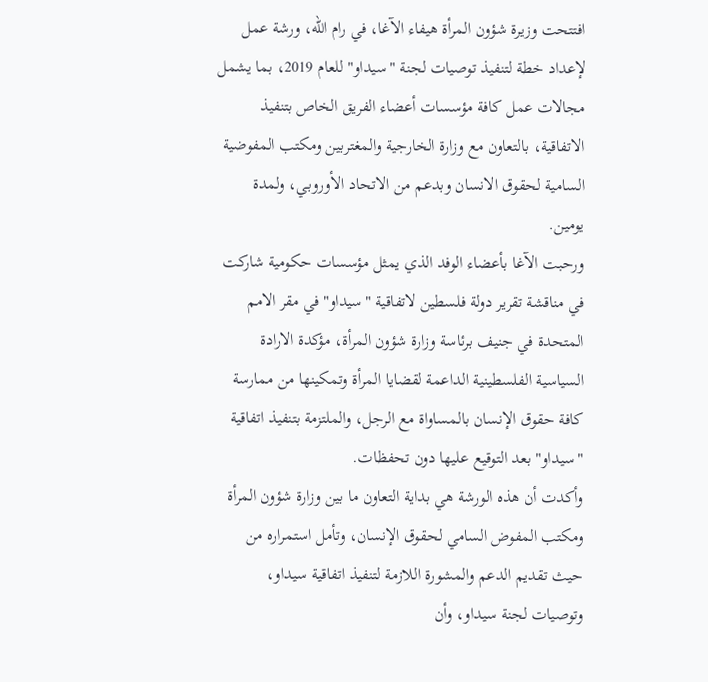افتتحت وزيرة شؤون المرأة هيفاء الآغا، في رام الله، ورشة عمل لإعداد خطة لتنفيذ توصيات لجنة "سيداو" للعام 2019، بما يشمل مجالات عمل كافة مؤسسات أعضاء الفريق الخاص بتنفيذ الاتفاقية، بالتعاون مع وزارة الخارجية والمغتربين ومكتب المفوضية السامية لحقوق الانسان وبدعم من الاتحاد الأوروبي، ولمدة يومين.
ورحبت الآغا بأعضاء الوفد الذي يمثل مؤسسات حكومية شاركت في مناقشة تقرير دولة فلسطين لاتفاقية "سيداو" في مقر الامم المتحدة في جنيف برئاسة وزارة شؤون المرأة، مؤكدة الارادة السياسية الفلسطينية الداعمة لقضايا المرأة وتمكينها من ممارسة كافة حقوق الإنسان بالمساواة مع الرجل، والملتزمة بتنفيذ اتفاقية "سيداو" بعد التوقيع عليها دون تحفظات.
وأكدت أن هذه الورشة هي بداية التعاون ما بين وزارة شؤون المرأة ومكتب المفوض السامي لحقوق الإنسان، وتأمل استمراره من حيث تقديم الدعم والمشورة اللازمة لتنفيذ اتفاقية سيداو، وتوصيات لجنة سيداو، وأن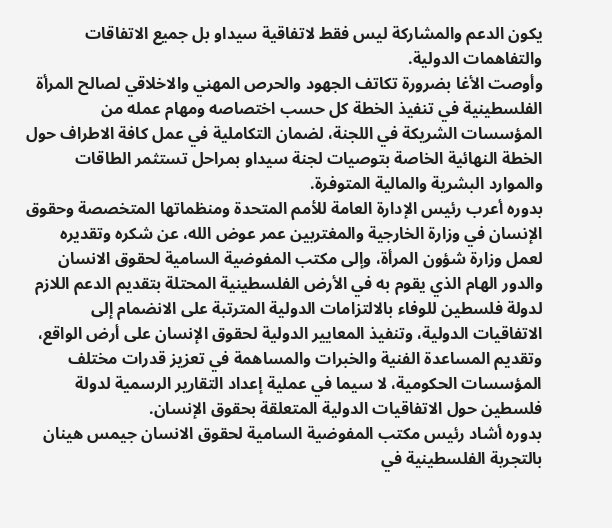يكون الدعم والمشاركة ليس فقط لاتفاقية سيداو بل جميع الاتفاقات والتفاهمات الدولية.
وأوصت الأغا بضرورة تكاتف الجهود والحرص المهني والاخلاقي لصالح المرأة الفلسطينية في تنفيذ الخطة كل حسب اختصاصه ومهام عمله من المؤسسات الشريكة في اللجنة، لضمان التكاملية في عمل كافة الاطراف حول الخطة النهائية الخاصة بتوصيات لجنة سيداو بمراحل تستثمر الطاقات والموارد البشرية والمالية المتوفرة.
بدوره أعرب رئيس الإدارة العامة للأمم المتحدة ومنظماتها المتخصصة وحقوق الإنسان في وزارة الخارجية والمغتربين عمر عوض الله، عن شكره وتقديره لعمل وزارة شؤون المرأة، وإلى مكتب المفوضية السامية لحقوق الانسان والدور الهام الذي يقوم به في الأرض الفلسطينية المحتلة بتقديم الدعم اللازم لدولة فلسطين للوفاء بالالتزامات الدولية المترتبة على الانضمام إلى الاتفاقيات الدولية، وتنفيذ المعايير الدولية لحقوق الإنسان على أرض الواقع، وتقديم المساعدة الفنية والخبرات والمساهمة في تعزيز قدرات مختلف المؤسسات الحكومية، لا سيما في عملية إعداد التقارير الرسمية لدولة فلسطين حول الاتفاقيات الدولية المتعلقة بحقوق الإنسان.
بدوره أشاد رئيس مكتب المفوضية السامية لحقوق الانسان جيمس هينان بالتجربة الفلسطينية في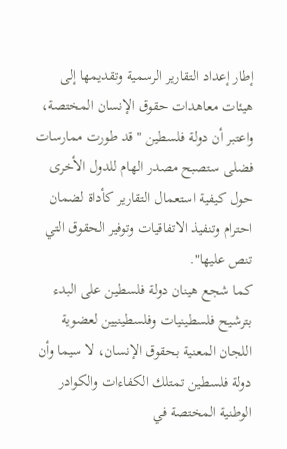إطار إعداد التقارير الرسمية وتقديمها إلى هيئات معاهدات حقوق الإنسان المختصة، واعتبر أن دولة فلسطين "قد طورت ممارسات فضلى ستصبح مصدر الهام للدول الأخرى حول كيفية استعمال التقارير كأداة لضمان احترام وتنفيذ الاتفاقيات وتوفير الحقوق التي تنص عليها".
كما شجع هينان دولة فلسطين على البدء بترشيح فلسطينيات وفلسطينيين لعضوية اللجان المعنية بحقوق الإنسان، لا سيما وأن دولة فلسطين تمتلك الكفاءات والكوادر الوطنية المختصة في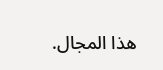هذا المجال.